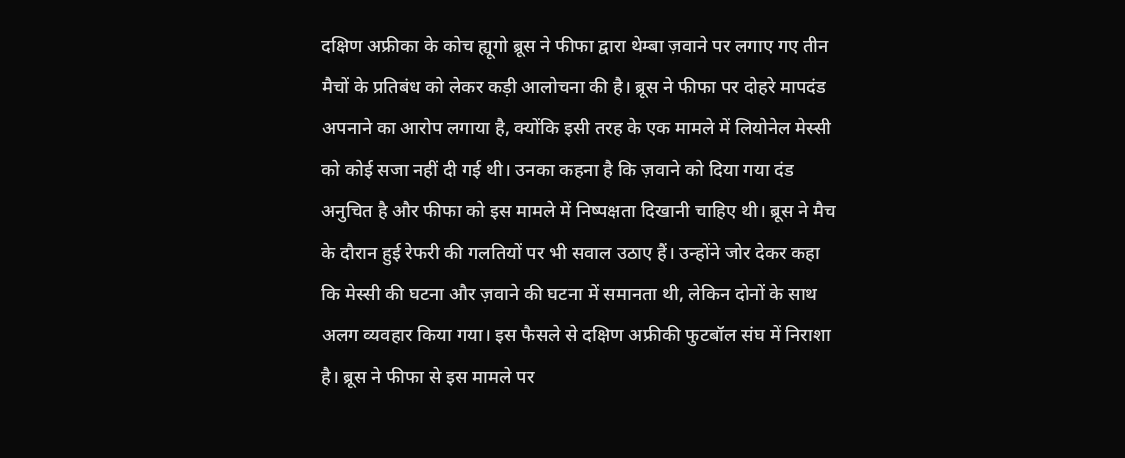दक्षिण अफ्रीका के कोच ह्यूगो ब्रूस ने फीफा द्वारा थेम्बा ज़वाने पर लगाए गए तीन मैचों के प्रतिबंध को लेकर कड़ी आलोचना की है। ब्रूस ने फीफा पर दोहरे मापदंड अपनाने का आरोप लगाया है, क्योंकि इसी तरह के एक मामले में लियोनेल मेस्सी को कोई सजा नहीं दी गई थी। उनका कहना है कि ज़वाने को दिया गया दंड अनुचित है और फीफा को इस मामले में निष्पक्षता दिखानी चाहिए थी। ब्रूस ने मैच के दौरान हुई रेफरी की गलतियों पर भी सवाल उठाए हैं। उन्होंने जोर देकर कहा कि मेस्सी की घटना और ज़वाने की घटना में समानता थी, लेकिन दोनों के साथ अलग व्यवहार किया गया। इस फैसले से दक्षिण अफ्रीकी फुटबॉल संघ में निराशा है। ब्रूस ने फीफा से इस मामले पर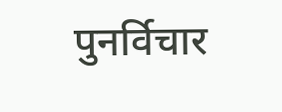पुनर्विचार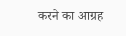करने का आग्रह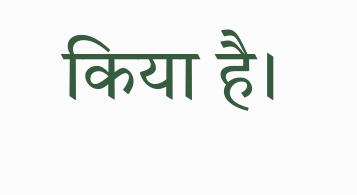किया है।